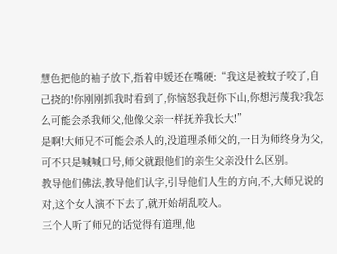慧色把他的袖子放下,指着申媛还在嘴硬:“我这是被蚊子咬了,自己挠的!你刚刚抓我时看到了,你恼怒我赶你下山,你想污蔑我?我怎么可能会杀我师父,他像父亲一样抚养我长大!”
是啊!大师兄不可能会杀人的,没道理杀师父的,一日为师终身为父,可不只是喊喊口号,师父就跟他们的亲生父亲没什么区别。
教导他们佛法,教导他们认字,引导他们人生的方向,不,大师兄说的对,这个女人演不下去了,就开始胡乱咬人。
三个人听了师兄的话觉得有道理,他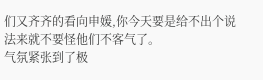们又齐齐的看向申媛,你今天要是给不出个说法来就不要怪他们不客气了。
气氛紧张到了极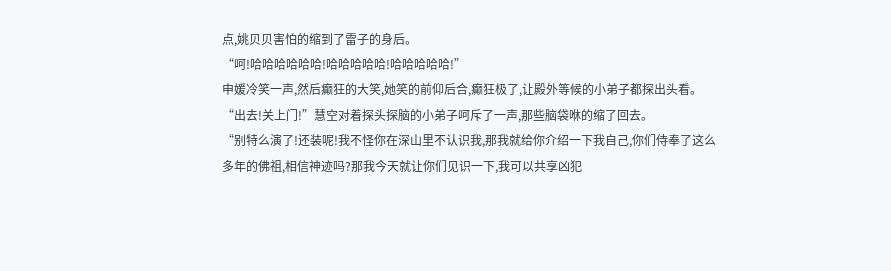点,姚贝贝害怕的缩到了雷子的身后。
“呵!哈哈哈哈哈哈!哈哈哈哈哈!哈哈哈哈哈!”
申媛冷笑一声,然后癫狂的大笑,她笑的前仰后合,癫狂极了,让殿外等候的小弟子都探出头看。
“出去!关上门!”慧空对着探头探脑的小弟子呵斥了一声,那些脑袋咻的缩了回去。
“别特么演了!还装呢!我不怪你在深山里不认识我,那我就给你介绍一下我自己,你们侍奉了这么多年的佛祖,相信神迹吗?那我今天就让你们见识一下,我可以共享凶犯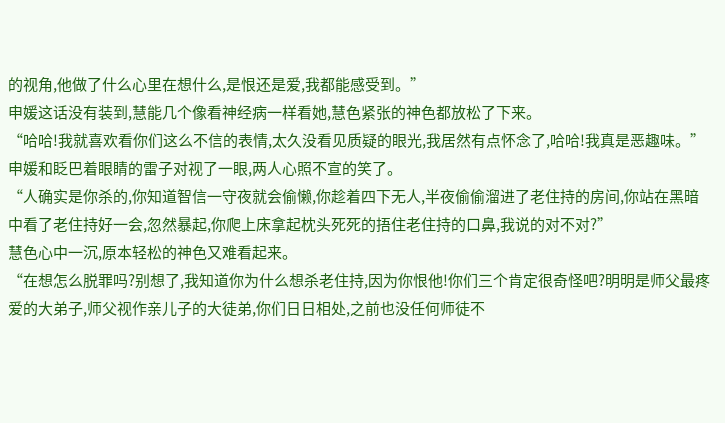的视角,他做了什么心里在想什么,是恨还是爱,我都能感受到。”
申媛这话没有装到,慧能几个像看神经病一样看她,慧色紧张的神色都放松了下来。
“哈哈!我就喜欢看你们这么不信的表情,太久没看见质疑的眼光,我居然有点怀念了,哈哈!我真是恶趣味。”
申媛和眨巴着眼睛的雷子对视了一眼,两人心照不宣的笑了。
“人确实是你杀的,你知道智信一守夜就会偷懒,你趁着四下无人,半夜偷偷溜进了老住持的房间,你站在黑暗中看了老住持好一会,忽然暴起,你爬上床拿起枕头死死的捂住老住持的口鼻,我说的对不对?”
慧色心中一沉,原本轻松的神色又难看起来。
“在想怎么脱罪吗?别想了,我知道你为什么想杀老住持,因为你恨他!你们三个肯定很奇怪吧?明明是师父最疼爱的大弟子,师父视作亲儿子的大徒弟,你们日日相处,之前也没任何师徒不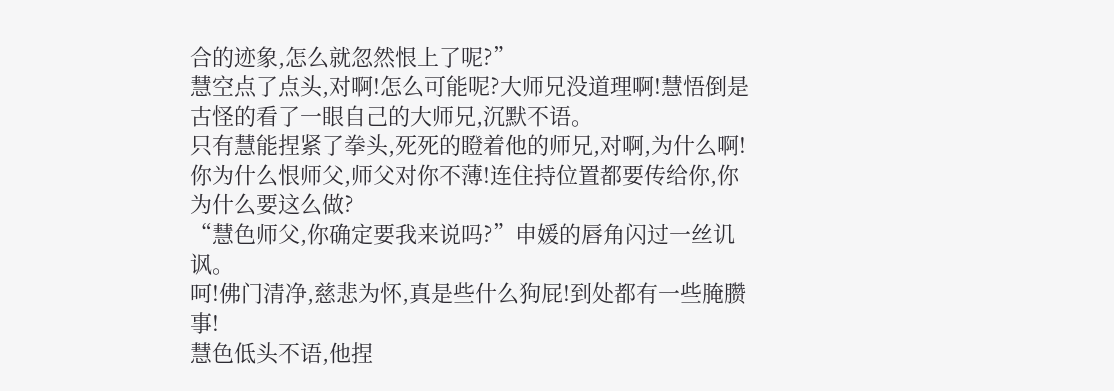合的迹象,怎么就忽然恨上了呢?”
慧空点了点头,对啊!怎么可能呢?大师兄没道理啊!慧悟倒是古怪的看了一眼自己的大师兄,沉默不语。
只有慧能捏紧了拳头,死死的瞪着他的师兄,对啊,为什么啊!你为什么恨师父,师父对你不薄!连住持位置都要传给你,你为什么要这么做?
“慧色师父,你确定要我来说吗?”申媛的唇角闪过一丝讥讽。
呵!佛门清净,慈悲为怀,真是些什么狗屁!到处都有一些腌臜事!
慧色低头不语,他捏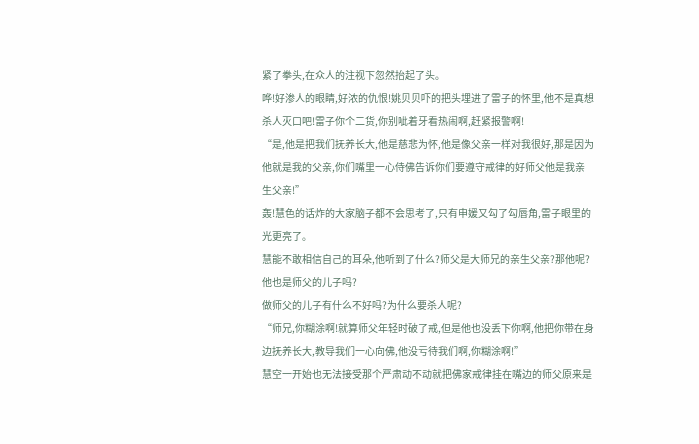紧了拳头,在众人的注视下忽然抬起了头。
哗!好渗人的眼睛,好浓的仇恨!姚贝贝吓的把头埋进了雷子的怀里,他不是真想杀人灭口吧!雷子你个二货,你别呲着牙看热闹啊,赶紧报警啊!
“是,他是把我们抚养长大,他是慈悲为怀,他是像父亲一样对我很好,那是因为他就是我的父亲,你们嘴里一心侍佛告诉你们要遵守戒律的好师父他是我亲生父亲!”
轰!慧色的话炸的大家脑子都不会思考了,只有申媛又勾了勾唇角,雷子眼里的光更亮了。
慧能不敢相信自己的耳朵,他听到了什么?师父是大师兄的亲生父亲?那他呢?他也是师父的儿子吗?
做师父的儿子有什么不好吗?为什么要杀人呢?
“师兄,你糊涂啊!就算师父年轻时破了戒,但是他也没丢下你啊,他把你带在身边抚养长大,教导我们一心向佛,他没亏待我们啊,你糊涂啊!”
慧空一开始也无法接受那个严肃动不动就把佛家戒律挂在嘴边的师父原来是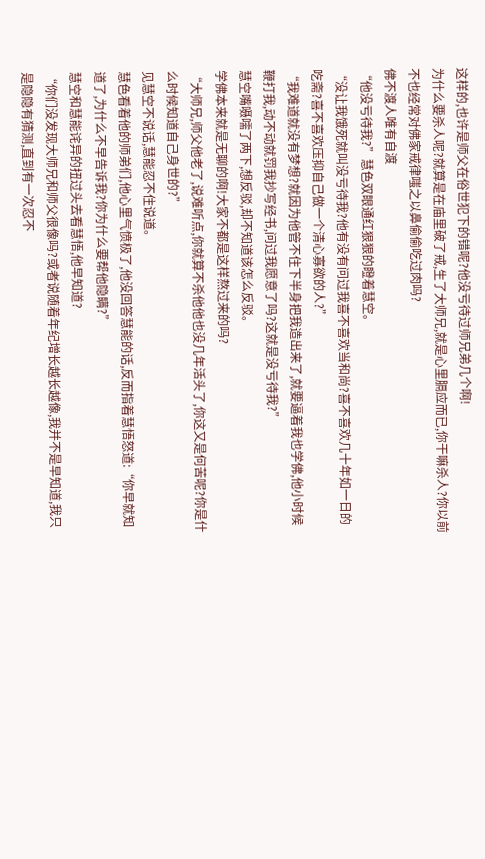这样的,也许是师父在俗世犯下的错呢?他没亏待过师兄弟几个啊!
为什么要杀人呢?就算是在庙里破了戒,生了大师兄,就是心里膈应而已,你干嘛杀人?你以前不也经常对佛家戒律嗤之以鼻偷偷吃过肉吗?
佛不渡人唯有自渡
“他没亏待我?”慧色双眼通红狠狠的瞪着慧空。
“没让我饿死就叫没亏待我?他有没有问过我喜不喜欢当和尚?喜不喜欢几十年如一日的吃斋?喜不喜欢压抑自己做一个清心寡欲的人?”
“我难道就没有梦想?就因为他管不住下半身把我造出来了,就要逼着我也学佛,他小时候鞭打我,动不动就罚我抄写经书,问过我愿意了吗?这就是没亏待我?”
慧空嘴嗫嚅了两下,想反驳,却不知道该怎么反驳。
学佛本来就是无聊的啊!大家不都是这样熬过来的吗?
“大师兄,师父他老了,说难听点,你就算不杀他他也没几年活头了,你这又是何苦呢?你是什么时候知道自己身世的?”
见慧空不说话,慧能忍不住说道。
慧色看着他的师弟们,他心里气愤极了,他没回答慧能的话,反而指着慧悟怒道:“你早就知道了,为什么不早告诉我?你为什么要帮他隐瞒?”
慧空和慧能诧异的扭过头去看慧悟,他早知道?
“你们没发现大师兄和师父很像吗?或者说随着年纪增长越长越像,我并不是早知道,我只是隐隐有猜测,直到有一次忍不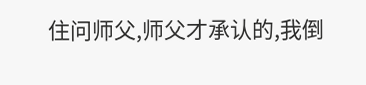住问师父,师父才承认的,我倒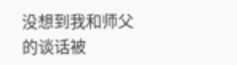没想到我和师父的谈话被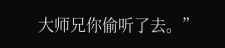大师兄你偷听了去。”